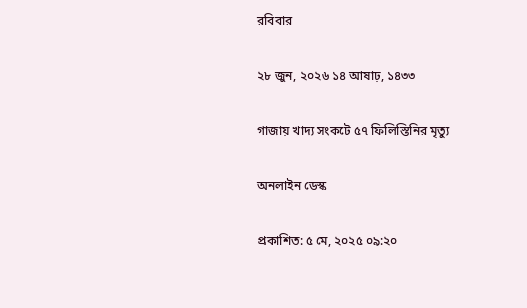রবিবার

২৮ জুন, ২০২৬ ১৪ আষাঢ়, ১৪৩৩

গাজায় খাদ্য সংকটে ৫৭ ফিলিস্তিনির মৃত্যু

অনলাইন ডেস্ক

প্রকাশিত: ৫ মে, ২০২৫ ০৯:২০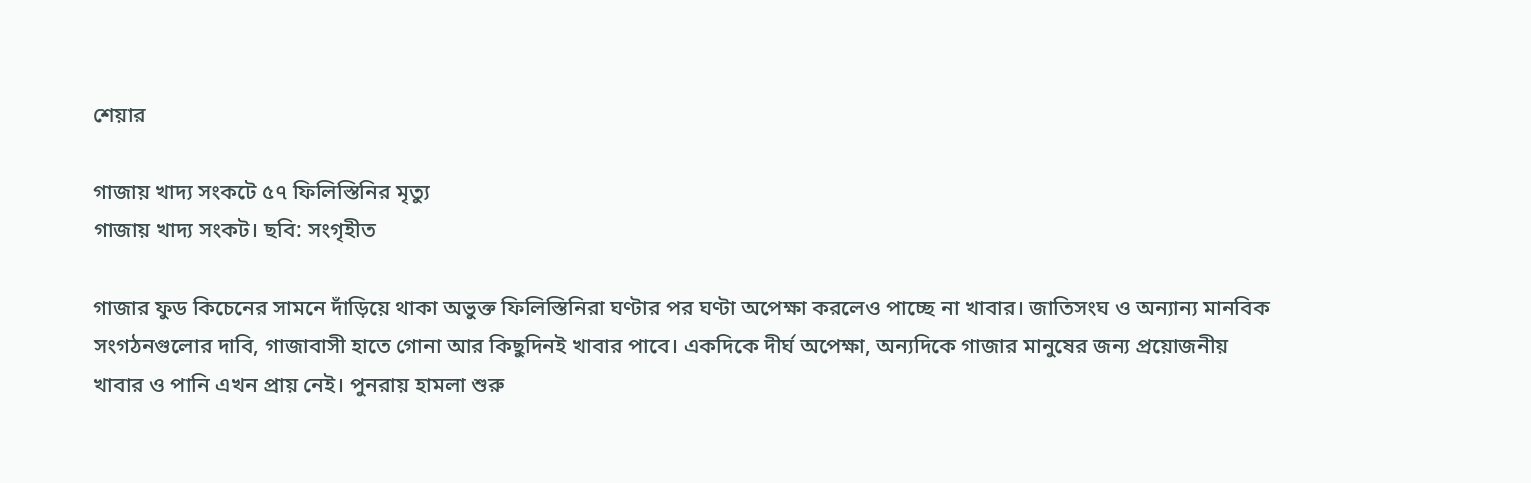শেয়ার

গাজায় খাদ্য সংকটে ৫৭ ফিলিস্তিনির মৃত্যু
গাজায় খাদ্য সংকট। ছবি: সংগৃহীত

গাজার ফুড কিচেনের সামনে দাঁড়িয়ে থাকা অভুক্ত ফিলিস্তিনিরা ঘণ্টার পর ঘণ্টা অপেক্ষা করলেও পাচ্ছে না খাবার। জাতিসংঘ ও অন্যান্য মানবিক সংগঠনগুলোর দাবি, গাজাবাসী হাতে গোনা আর কিছুদিনই খাবার পাবে। একদিকে দীর্ঘ অপেক্ষা, অন্যদিকে গাজার মানুষের জন্য প্রয়োজনীয় খাবার ও পানি এখন প্রায় নেই। পুনরায় হামলা শুরু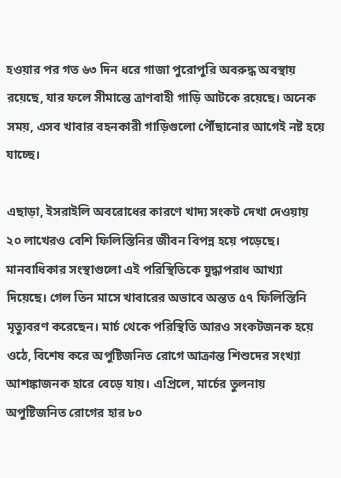হওয়ার পর গত ৬৩ দিন ধরে গাজা পুরোপুরি অবরুদ্ধ অবস্থায় রয়েছে, যার ফলে সীমান্তে ত্রাণবাহী গাড়ি আটকে রয়েছে। অনেক সময়, এসব খাবার বহনকারী গাড়িগুলো পৌঁছানোর আগেই নষ্ট হয়ে যাচ্ছে।

এছাড়া, ইসরাইলি অবরোধের কারণে খাদ্য সংকট দেখা দেওয়ায় ২০ লাখেরও বেশি ফিলিস্তিনির জীবন বিপন্ন হয়ে পড়েছে। মানবাধিকার সংস্থাগুলো এই পরিস্থিতিকে যুদ্ধাপরাধ আখ্যা দিয়েছে। গেল তিন মাসে খাবারের অভাবে অন্তত ৫৭ ফিলিস্তিনি মৃত্যুবরণ করেছেন। মার্চ থেকে পরিস্থিতি আরও সংকটজনক হয়ে ওঠে, বিশেষ করে অপুষ্টিজনিত রোগে আক্রান্ত শিশুদের সংখ্যা আশঙ্কাজনক হারে বেড়ে যায়। এপ্রিলে, মার্চের তুলনায় অপুষ্টিজনিত রোগের হার ৮০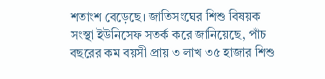শতাংশ বেড়েছে। জাতিসংঘের শিশু বিষয়ক সংস্থা ইউনিসেফ সতর্ক করে জানিয়েছে, পাঁচ বছরের কম বয়সী প্রায় ৩ লাখ ৩৫ হাজার শিশু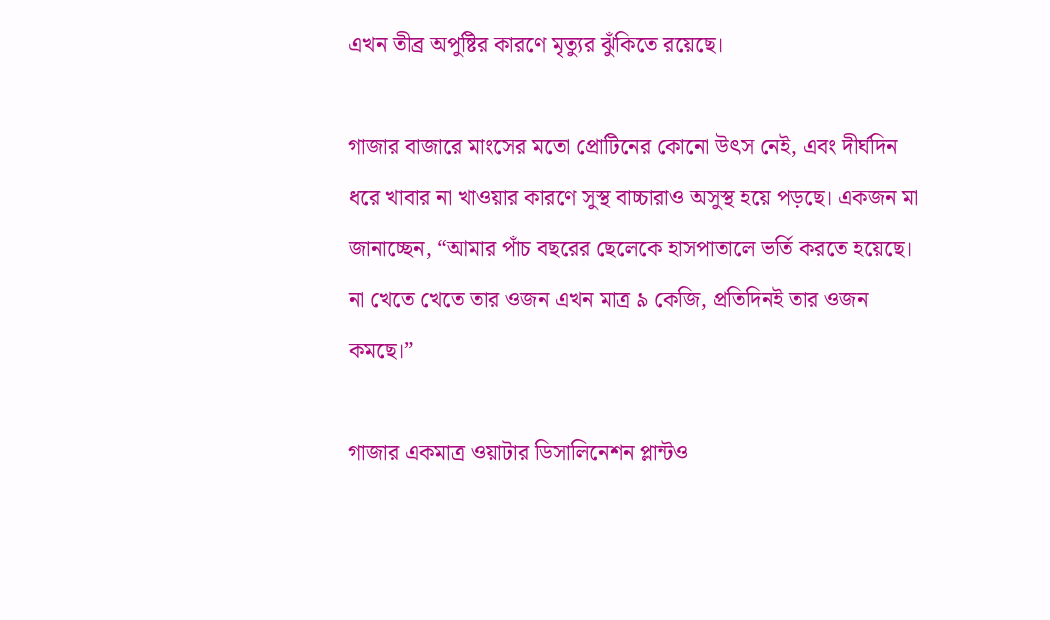এখন তীব্র অপুষ্টির কারণে মৃত্যুর ঝুঁকিতে রয়েছে।

গাজার বাজারে মাংসের মতো প্রোটিনের কোনো উৎস নেই, এবং দীর্ঘদিন ধরে খাবার না খাওয়ার কারণে সুস্থ বাচ্চারাও অসুস্থ হয়ে পড়ছে। একজন মা জানাচ্ছেন, “আমার পাঁচ বছরের ছেলেকে হাসপাতালে ভর্তি করতে হয়েছে। না খেতে খেতে তার ওজন এখন মাত্র ৯ কেজি, প্রতিদিনই তার ওজন কমছে।”

গাজার একমাত্র ওয়াটার ডিসালিনেশন প্লান্টও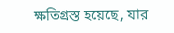ক্ষতিগ্রস্ত হয়েছে, যার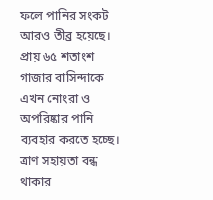ফলে পানির সংকট আরও তীব্র হয়েছে। প্রায় ৬৫ শতাংশ গাজার বাসিন্দাকে এখন নোংরা ও অপরিষ্কার পানি ব্যবহার করতে হচ্ছে। ত্রাণ সহায়তা বন্ধ থাকার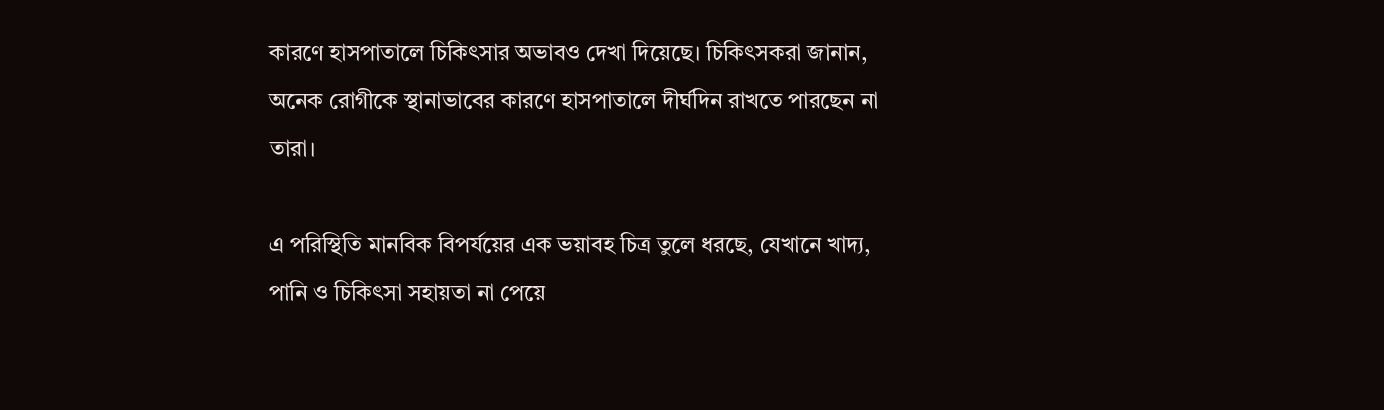কারণে হাসপাতালে চিকিৎসার অভাবও দেখা দিয়েছে। চিকিৎসকরা জানান, অনেক রোগীকে স্থানাভাবের কারণে হাসপাতালে দীর্ঘদিন রাখতে পারছেন না তারা।

এ পরিস্থিতি মানবিক বিপর্যয়ের এক ভয়াবহ চিত্র তুলে ধরছে, যেখানে খাদ্য, পানি ও চিকিৎসা সহায়তা না পেয়ে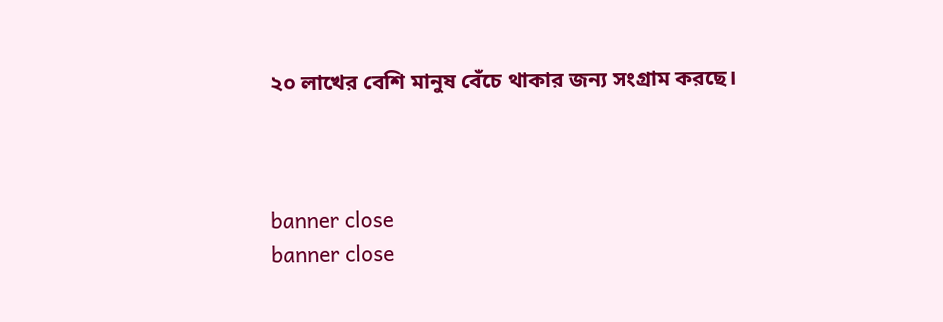২০ লাখের বেশি মানুষ বেঁচে থাকার জন্য সংগ্রাম করছে।



banner close
banner close